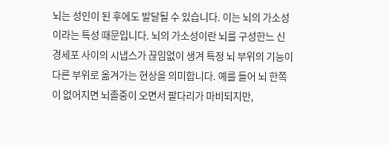뇌는 성인이 된 후에도 발달될 수 있습니다. 이는 뇌의 가소성이라는 특성 때문입니다. 뇌의 가소성이란 뇌를 구성한느 신경세포 사이의 시냅스가 끊임없이 생겨 특정 뇌 부위의 기능이 다른 부위로 옮겨가는 현상을 의미합니다. 예를 들어 뇌 한쪽이 없어지면 뇌졸중이 오면서 팔다리가 마비되지만,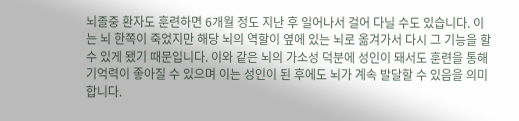뇌졸중 환자도 훈련하면 6개월 정도 지난 후 일어나서 걸어 다닐 수도 있습니다. 이는 뇌 한쪽이 죽었지만 해당 뇌의 역할이 옆에 있는 뇌로 옮겨가서 다시 그 기능을 할 수 있게 됐기 때문입니다. 이와 같은 뇌의 가소성 덕분에 성인이 돼서도 훈련을 통해 기억력이 좋아질 수 있으며 이는 성인이 된 후에도 뇌가 계속 발달할 수 있음을 의미합니다.